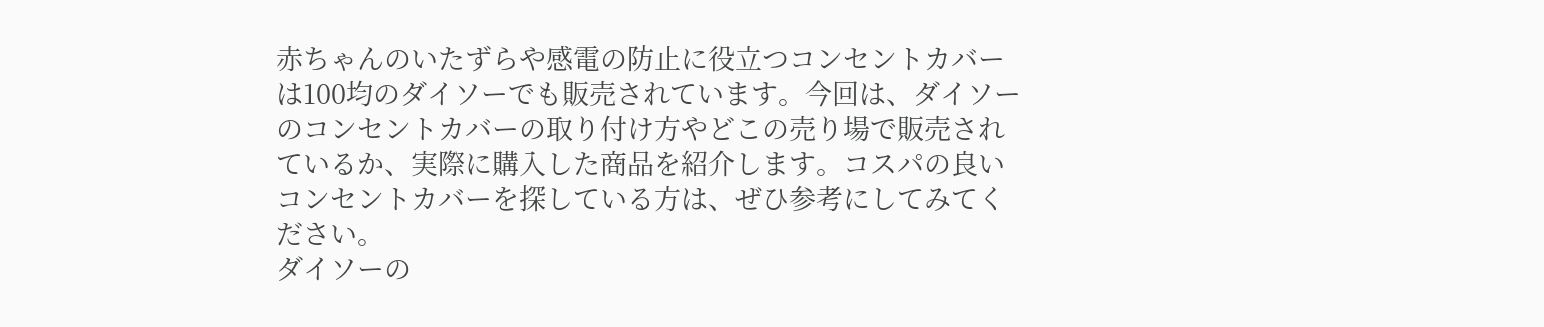赤ちゃんのいたずらや感電の防止に役立つコンセントカバーは100均のダイソーでも販売されています。今回は、ダイソーのコンセントカバーの取り付け方やどこの売り場で販売されているか、実際に購入した商品を紹介します。コスパの良いコンセントカバーを探している方は、ぜひ参考にしてみてください。
ダイソーの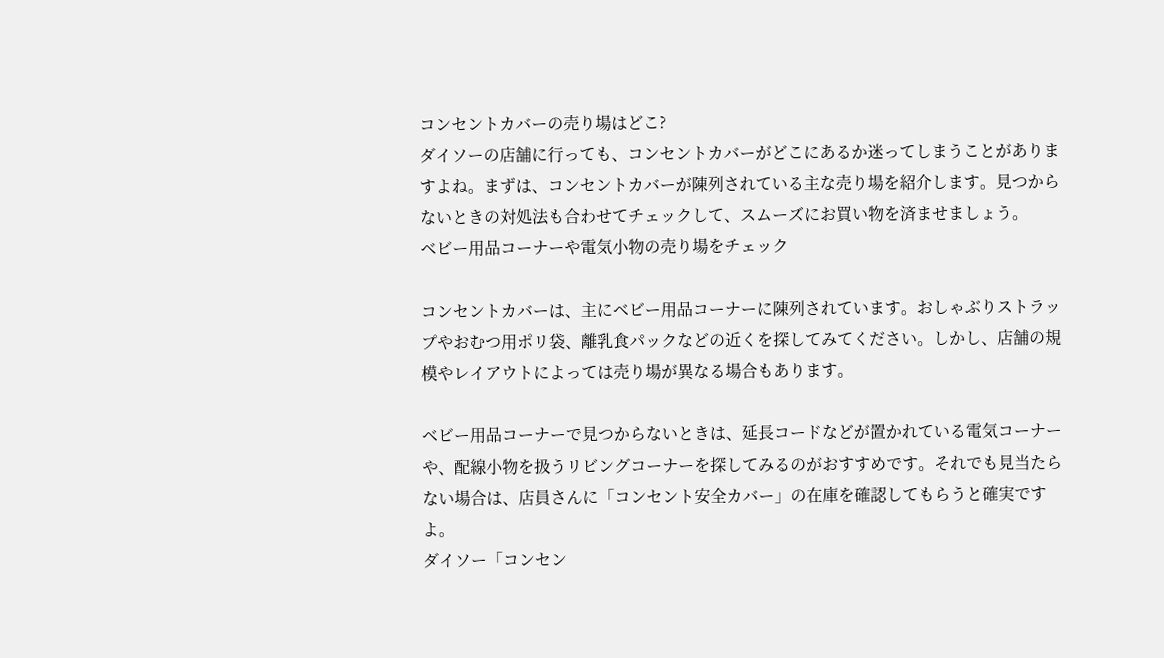コンセントカバーの売り場はどこ?
ダイソーの店舗に行っても、コンセントカバーがどこにあるか迷ってしまうことがありますよね。まずは、コンセントカバーが陳列されている主な売り場を紹介します。見つからないときの対処法も合わせてチェックして、スムーズにお買い物を済ませましょう。
ベビー用品コーナーや電気小物の売り場をチェック

コンセントカバーは、主にベビー用品コーナーに陳列されています。おしゃぶりストラップやおむつ用ポリ袋、離乳食パックなどの近くを探してみてください。しかし、店舗の規模やレイアウトによっては売り場が異なる場合もあります。

ベビー用品コーナーで見つからないときは、延長コードなどが置かれている電気コーナーや、配線小物を扱うリビングコーナーを探してみるのがおすすめです。それでも見当たらない場合は、店員さんに「コンセント安全カバー」の在庫を確認してもらうと確実ですよ。
ダイソー「コンセン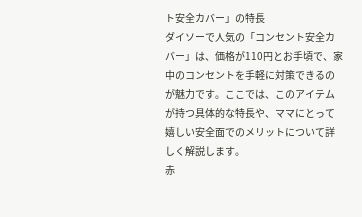ト安全カバー」の特長
ダイソーで人気の「コンセント安全カバー」は、価格が110円とお手頃で、家中のコンセントを手軽に対策できるのが魅力です。ここでは、このアイテムが持つ具体的な特長や、ママにとって嬉しい安全面でのメリットについて詳しく解説します。
赤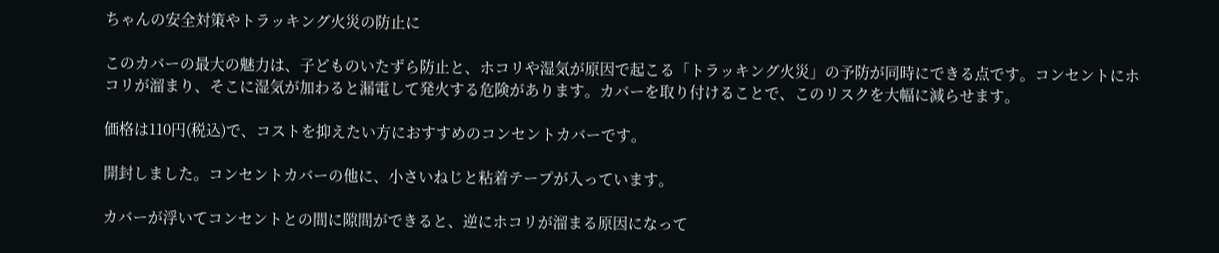ちゃんの安全対策やトラッキング火災の防止に

このカバーの最大の魅力は、子どものいたずら防止と、ホコリや湿気が原因で起こる「トラッキング火災」の予防が同時にできる点です。コンセントにホコリが溜まり、そこに湿気が加わると漏電して発火する危険があります。カバーを取り付けることで、このリスクを大幅に減らせます。

価格は110円(税込)で、コストを抑えたい方におすすめのコンセントカバーです。

開封しました。コンセントカバーの他に、小さいねじと粘着テープが入っています。

カバーが浮いてコンセントとの間に隙間ができると、逆にホコリが溜まる原因になって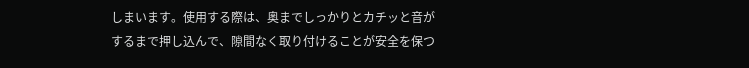しまいます。使用する際は、奥までしっかりとカチッと音がするまで押し込んで、隙間なく取り付けることが安全を保つ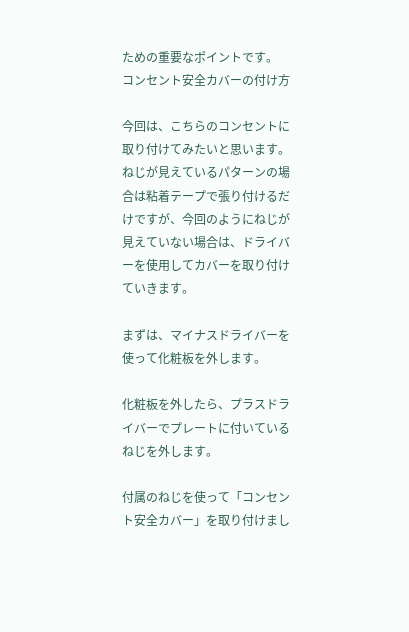ための重要なポイントです。
コンセント安全カバーの付け方

今回は、こちらのコンセントに取り付けてみたいと思います。ねじが見えているパターンの場合は粘着テープで張り付けるだけですが、今回のようにねじが見えていない場合は、ドライバーを使用してカバーを取り付けていきます。

まずは、マイナスドライバーを使って化粧板を外します。

化粧板を外したら、プラスドライバーでプレートに付いているねじを外します。

付属のねじを使って「コンセント安全カバー」を取り付けまし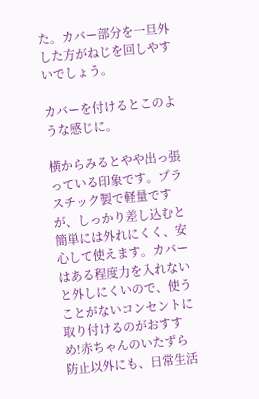た。カバー部分を一旦外した方がねじを回しやすいでしょう。

カバーを付けるとこのような感じに。

横からみるとやや出っ張っている印象です。プラスチック製で軽量ですが、しっかり差し込むと簡単には外れにくく、安心して使えます。カバーはある程度力を入れないと外しにくいので、使うことがないコンセントに取り付けるのがおすすめ!赤ちゃんのいたずら防止以外にも、日常生活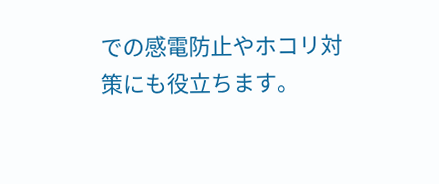での感電防止やホコリ対策にも役立ちます。